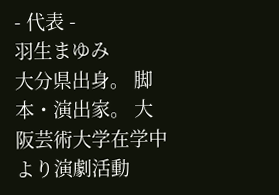- 代表 -
羽生まゆみ
大分県出身。 脚本・演出家。 大阪芸術大学在学中より演劇活動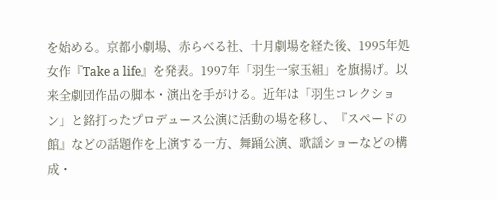を始める。京都小劇場、赤らべる社、十月劇場を経た後、1995年処女作『Take a life』を発表。1997年「羽生一家玉組」を旗揚げ。以来全劇団作品の脚本・演出を手がける。近年は「羽生コレクション」と銘打ったプロデュース公演に活動の場を移し、『スペードの館』などの話題作を上演する一方、舞踊公演、歌謡ショーなどの構成・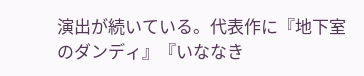演出が続いている。代表作に『地下室のダンディ』『いななき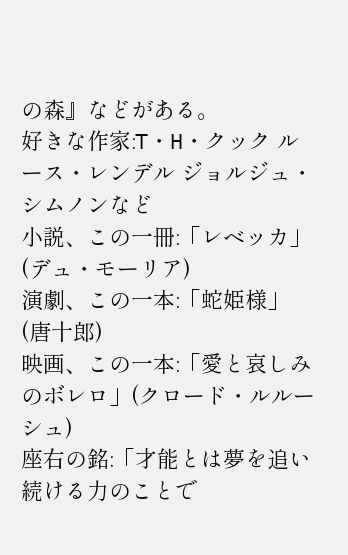の森』などがある。
好きな作家:T・H・クック ルース・レンデル ジョルジュ・シムノンなど
小説、この一冊:「レベッカ」(デュ・モーリア)
演劇、この一本:「蛇姫様」(唐十郎)
映画、この一本:「愛と哀しみのボレロ」(クロード・ルルーシュ)
座右の銘:「才能とは夢を追い続ける力のことで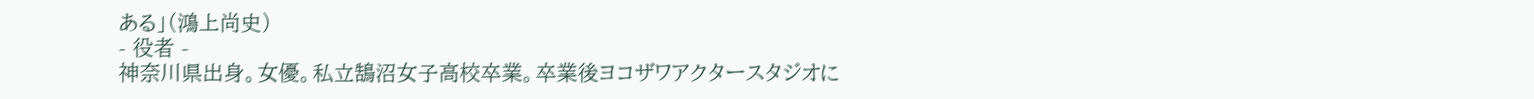ある」(鴻上尚史)
- 役者 -
神奈川県出身。女優。私立鵠沼女子高校卒業。卒業後ヨコザワアクタースタジオに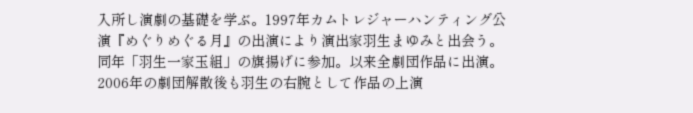入所し演劇の基礎を学ぶ。1997年カムトレジャーハンティング公演『めぐりめぐる月』の出演により演出家羽生まゆみと出会う。同年「羽生一家玉組」の旗揚げに参加。以来全劇団作品に出演。2006年の劇団解散後も羽生の右腕として作品の上演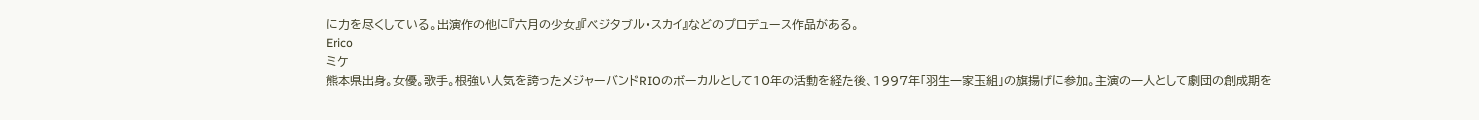に力を尽くしている。出演作の他に『六月の少女』『ベジタブル・スカイ』などのプロデュース作品がある。
Erico
ミケ
熊本県出身。女優。歌手。根強い人気を誇ったメジャーバンドRIOのボーカルとして10年の活動を経た後、1997年「羽生一家玉組」の旗揚げに参加。主演の一人として劇団の創成期を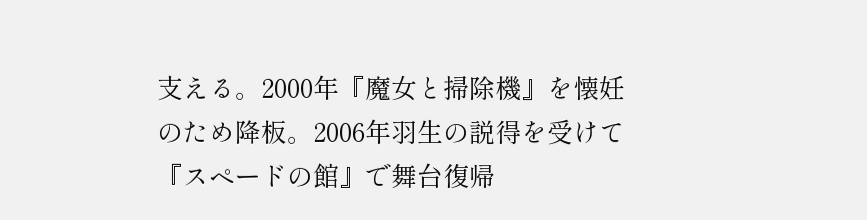支える。2000年『魔女と掃除機』を懐妊のため降板。2006年羽生の説得を受けて『スペードの館』で舞台復帰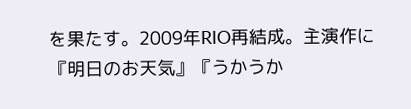を果たす。2009年RIO再結成。主演作に『明日のお天気』『うかうか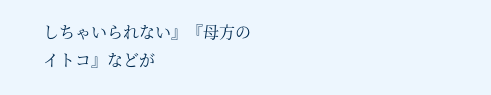しちゃいられない』『母方のイトコ』などが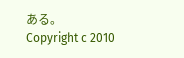ある。
Copyright c 2010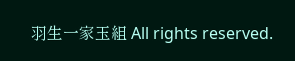羽生一家玉組 All rights reserved.